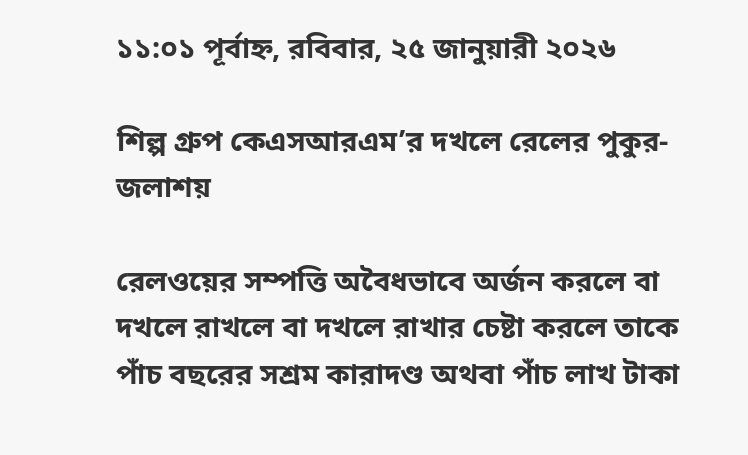১১:০১ পূর্বাহ্ন, রবিবার, ২৫ জানুয়ারী ২০২৬

শিল্প গ্রুপ কেএসআরএম’র দখলে রেলের পুকুর-জলাশয়

রেলওয়ের সম্পত্তি অবৈধভাবে অর্জন করলে বা দখলে রাখলে বা দখলে রাখার চেষ্টা করলে তাকে পাঁচ বছরের সশ্রম কারাদণ্ড অথবা পাঁচ লাখ টাকা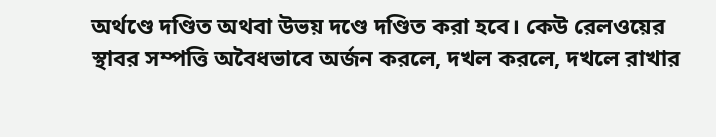অর্থণ্ডে দণ্ডিত অথবা উভয় দণ্ডে দণ্ডিত করা হবে। কেউ রেলওয়ের স্থাবর সম্পত্তি অবৈধভাবে অর্জন করলে, দখল করলে, দখলে রাখার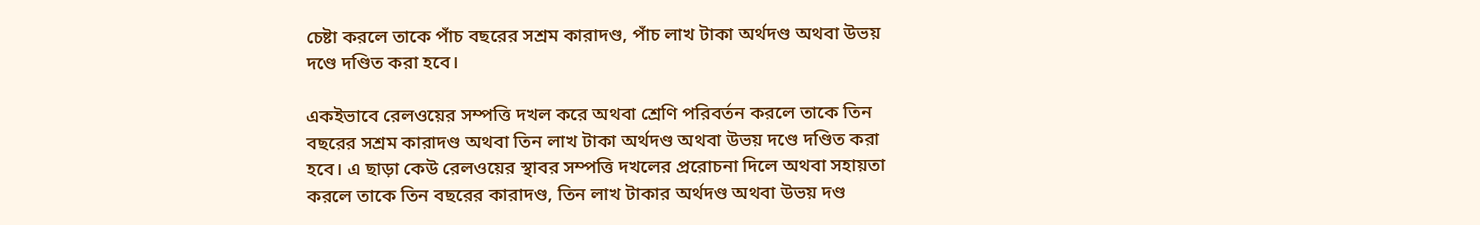চেষ্টা করলে তাকে পাঁচ বছরের সশ্রম কারাদণ্ড, পাঁচ লাখ টাকা অর্থদণ্ড অথবা উভয় দণ্ডে দণ্ডিত করা হবে।

একইভাবে রেলওয়ের সম্পত্তি দখল করে অথবা শ্রেণি পরিবর্তন করলে তাকে তিন বছরের সশ্রম কারাদণ্ড অথবা তিন লাখ টাকা অর্থদণ্ড অথবা উভয় দণ্ডে দণ্ডিত করা হবে। এ ছাড়া কেউ রেলওয়ের স্থাবর সম্পত্তি দখলের প্ররোচনা দিলে অথবা সহায়তা করলে তাকে তিন বছরের কারাদণ্ড, তিন লাখ টাকার অর্থদণ্ড অথবা উভয় দণ্ড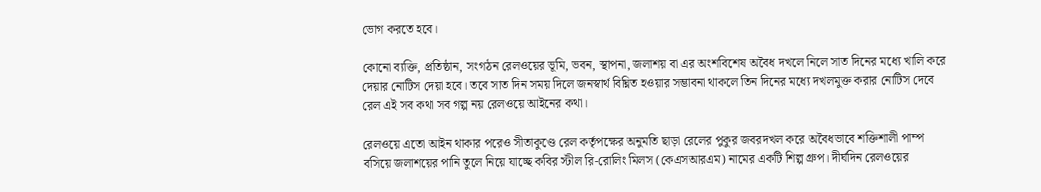ভোগ করতে হবে।

কোনো ব্যক্তি, প্রতিষ্ঠান, সংগঠন রেলওয়ের ভূমি, ভবন, স্থাপনা, জলাশয় বা এর অংশবিশেষ অবৈধ দখলে নিলে সাত দিনের মধ্যে খালি করে দেয়ার নোটিস দেয়া হবে। তবে সাত দিন সময় দিলে জনস্বার্থ বিঘ্নিত হওয়ার সম্ভাবনা থাকলে তিন দিনের মধ্যে দখলমুক্ত করার নোটিস দেবে রেল এই সব কথা সব গল্প নয় রেলওয়ে আইনের কথা।

রেলওয়ে এতো আইন থাকার পরেও সীতাকুণ্ডে রেল কর্তৃপক্ষের অনুমতি ছাড়া রেলের পুকুর জবরদখল করে অবৈধভাবে শক্তিশালী পাম্প বসিয়ে জলাশয়ের পানি তুলে নিয়ে যাচ্ছে কবির স্টীল রি-রোলিং মিলস (কেএসআরএম) নামের একটি শিল্প গ্রুপ। দীর্ঘদিন রেলওয়ের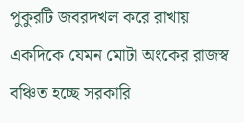পুকুরটি জবরদখল করে রাখায় একদিকে যেমন মোটা অংকের রাজস্ব বঞ্চিত হচ্ছে সরকারি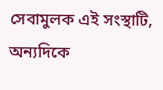সেবামুলক এই সংস্থাটি, অন্যদিকে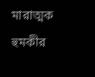মারাত্মক হুমকীর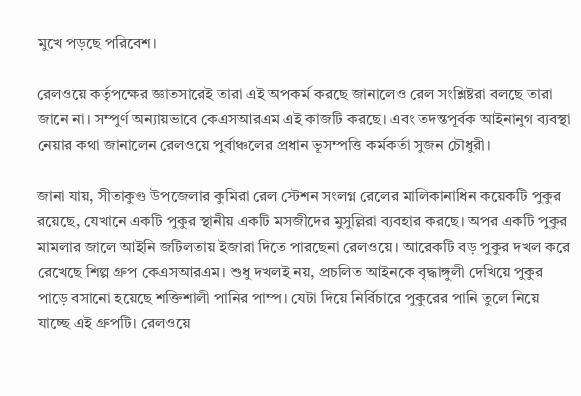মুখে পড়ছে পরিবেশ।

রেলওয়ে কর্তৃপক্ষের জ্ঞাতসারেই তারা এই অপকর্ম করছে জানালেও রেল সংশ্লিষ্টরা বলছে তারা জানে না। সম্পুর্ণ অন্যায়ভাবে কেএসআরএম এই কাজটি করছে। এবং তদন্তপূর্বক আইনানুগ ব্যবস্থা নেয়ার কথা জানালেন রেলওয়ে পুর্বাঞ্চলের প্রধান ভূসম্পত্তি কর্মকর্তা সুজন চৌধুরী।

জানা যায়, সীতাকুণ্ড উপজেলার কুমিরা রেল স্টেশন সংলগ্ন রেলের মালিকানাধিন কয়েকটি পুকুর রয়েছে, যেখানে একটি পুকুর স্থানীয় একটি মসজীদের মুসুল্লিরা ব্যবহার করছে। অপর একটি পুকুর মামলার জালে আইনি জটিলতায় ইজারা দিতে পারছেনা রেলওয়ে। আরেকটি বড় পুকুর দখল করে রেখেছে শিল্প গ্রুপ কেএসআরএম। শুধু দখলই নয়, প্রচলিত আইনকে বৃদ্ধাঙ্গুলী দেখিয়ে পুকুর পাড়ে বসানো হয়েছে শক্তিশালী পানির পাম্প। যেটা দিয়ে নির্বিচারে পুকুরের পানি তুলে নিয়ে যাচ্ছে এই গ্রুপটি। রেলওয়ে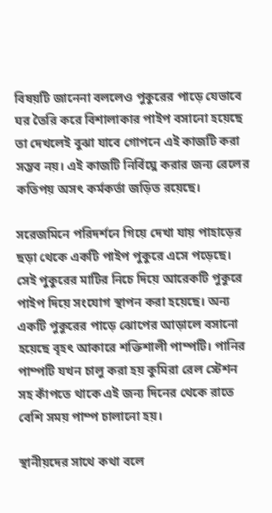বিষয়টি জানেনা বললেও পুকুরের পাড়ে যেভাবে ঘর তৈরি করে বিশালাকার পাইপ বসানো হয়েছে তা দেখলেই বুঝা যাবে গোপনে এই কাজটি করা সম্ভব নয়। এই কাজটি নির্বিঘ্নে করার জন্য রেলের কতিপয় অসৎ কর্মকর্তা জড়িত রয়েছে।

সরেজমিনে পরিদর্শনে গিয়ে দেখা যায় পাহাড়ের ছড়া থেকে একটি পাইপ পুকুরে এসে পড়েছে। সেই পুকুরের মাটির নিচে দিয়ে আরেকটি পুকুরে পাইপ দিয়ে সংযোগ স্থাপন করা হয়েছে। অন্য একটি পুকুরের পাড়ে ঝোপের আড়ালে বসানো হয়েছে বৃহৎ আকারে শক্তিশালী পাম্পটি। পানির পাম্পটি যখন চালু করা হয় কুমিরা রেল স্টেশন সহ কাঁপতে থাকে এই জন্য দিনের থেকে রাতে বেশি সময় পাম্প চালানো হয়।

স্থানীয়দের সাথে কথা বলে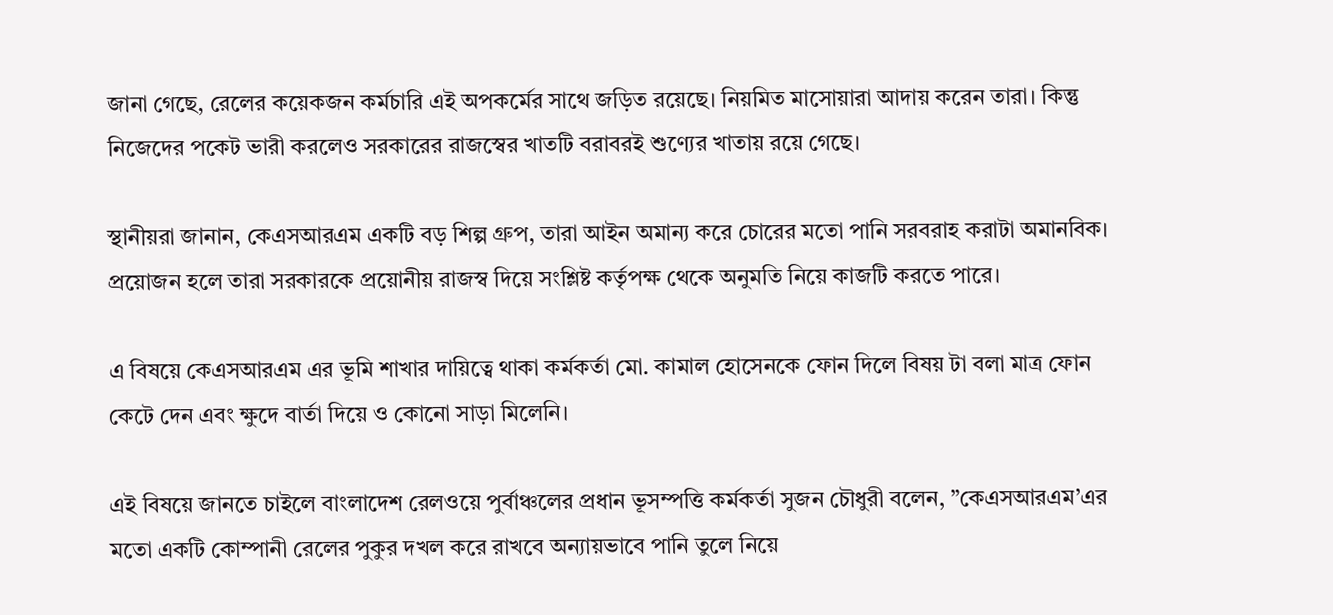জানা গেছে, রেলের কয়েকজন কর্মচারি এই অপকর্মের সাথে জড়িত রয়েছে। নিয়মিত মাসোয়ারা আদায় করেন তারা। কিন্তু নিজেদের পকেট ভারী করলেও সরকারের রাজস্বের খাতটি বরাবরই শুণ্যের খাতায় রয়ে গেছে।

স্থানীয়রা জানান, কেএসআরএম একটি বড় শিল্প গ্রুপ, তারা আইন অমান্য করে চোরের মতো পানি সরবরাহ করাটা অমানবিক। প্রয়োজন হলে তারা সরকারকে প্রয়োনীয় রাজস্ব দিয়ে সংশ্লিষ্ট কর্তৃপক্ষ থেকে অনুমতি নিয়ে কাজটি করতে পারে।

এ বিষয়ে কেএসআরএম এর ভূমি শাখার দায়িত্বে থাকা কর্মকর্তা মো. কামাল হোসেনকে ফোন দিলে বিষয় টা বলা মাত্র ফোন কেটে দেন এবং ক্ষুদে বার্তা দিয়ে ও কোনো সাড়া মিলেনি।

এই বিষয়ে জানতে চাইলে বাংলাদেশ রেলওয়ে পুর্বাঞ্চলের প্রধান ভূসম্পত্তি কর্মকর্তা সুজন চৌধুরী বলেন, ”কেএসআরএম’এর মতো একটি কোম্পানী রেলের পুকুর দখল করে রাখবে অন্যায়ভাবে পানি তুলে নিয়ে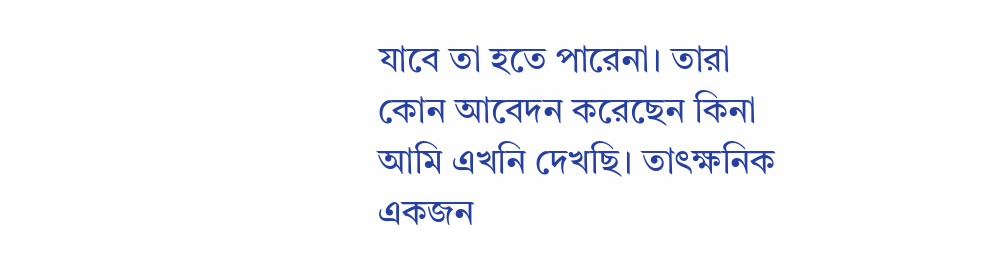যাবে তা হতে পারেনা। তারা কোন আবেদন করেছেন কিনা আমি এখনি দেখছি। তাৎক্ষনিক একজন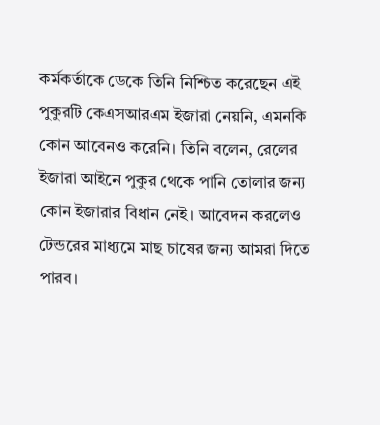কর্মকর্তাকে ডেকে তিনি নিশ্চিত করেছেন এই পুকুরটি কেএসআরএম ইজারা নেয়নি, এমনকি কোন আবেনও করেনি। তিনি বলেন, রেলের ইজারা আইনে পুকুর থেকে পানি তোলার জন্য কোন ইজারার বিধান নেই। আবেদন করলেও টেন্ডরের মাধ্যমে মাছ চাষের জন্য আমরা দিতে পারব।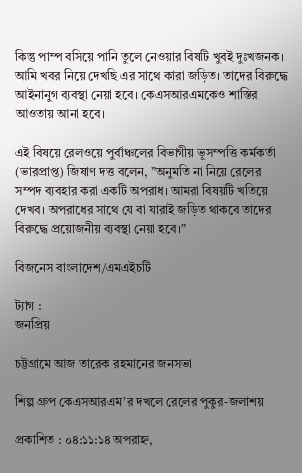কিন্তু পাম্প বসিয়ে পানি তুলে নেওয়ার বিষটি খুবই দুঃখজনক। আমি খবর নিয়ে দেখছি এর সাথে কারা জড়িত। তাদের বিরুদ্ধে আইনানুগ ব্যবস্থা নেয়া হবে। কেএসআরএমকেও শাস্তির আওতায় আনা হবে।

এই বিষয়ে রেলওয়ে পুর্বাঞ্চলের বিভাগীয় ভূসম্পত্তি কর্মকর্তা (ভারপ্রাপ্ত) জিষাণ দত্ত বলেন, ”অনুমতি না নিয়ে রেলের সম্পদ ব্যবহার করা একটি অপরাধ। আমরা বিষয়টি খতিয়ে দেখব। অপরাধের সাথে যে বা যারাই জড়িত থাকবে তাদের বিরুদ্ধে প্রয়োজনীয় ব্যবস্থা নেয়া হবে।”

বিজনেস বাংলাদেশ/এমএইচটি

ট্যাগ :
জনপ্রিয়

চট্টগ্রামে আজ তারেক রহমানের জনসভা

শিল্প গ্রুপ কেএসআরএম’র দখলে রেলের পুকুর-জলাশয়

প্রকাশিত : ০৪:১১:১৪ অপরাহ্ন,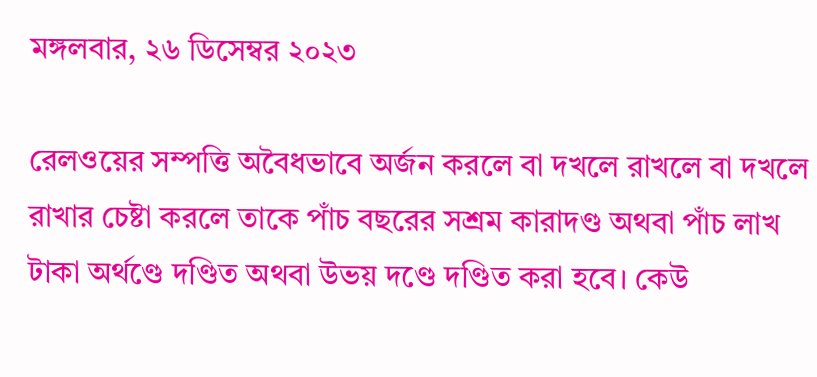মঙ্গলবার, ২৬ ডিসেম্বর ২০২৩

রেলওয়ের সম্পত্তি অবৈধভাবে অর্জন করলে বা দখলে রাখলে বা দখলে রাখার চেষ্টা করলে তাকে পাঁচ বছরের সশ্রম কারাদণ্ড অথবা পাঁচ লাখ টাকা অর্থণ্ডে দণ্ডিত অথবা উভয় দণ্ডে দণ্ডিত করা হবে। কেউ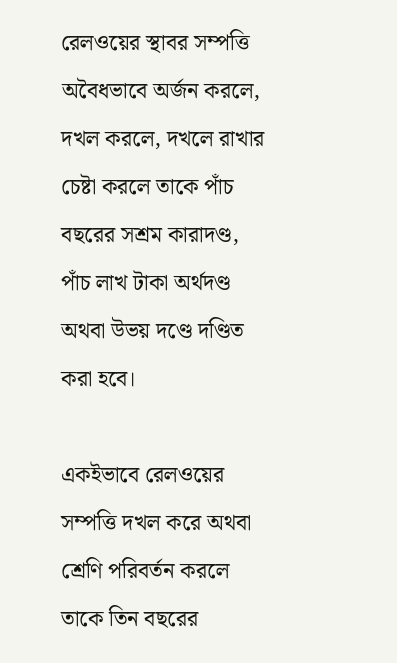রেলওয়ের স্থাবর সম্পত্তি অবৈধভাবে অর্জন করলে, দখল করলে, দখলে রাখার চেষ্টা করলে তাকে পাঁচ বছরের সশ্রম কারাদণ্ড, পাঁচ লাখ টাকা অর্থদণ্ড অথবা উভয় দণ্ডে দণ্ডিত করা হবে।

একইভাবে রেলওয়ের সম্পত্তি দখল করে অথবা শ্রেণি পরিবর্তন করলে তাকে তিন বছরের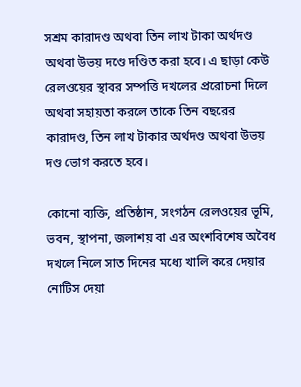সশ্রম কারাদণ্ড অথবা তিন লাখ টাকা অর্থদণ্ড অথবা উভয় দণ্ডে দণ্ডিত করা হবে। এ ছাড়া কেউ রেলওয়ের স্থাবর সম্পত্তি দখলের প্ররোচনা দিলে অথবা সহায়তা করলে তাকে তিন বছরের কারাদণ্ড, তিন লাখ টাকার অর্থদণ্ড অথবা উভয় দণ্ড ভোগ করতে হবে।

কোনো ব্যক্তি, প্রতিষ্ঠান, সংগঠন রেলওয়ের ভূমি, ভবন, স্থাপনা, জলাশয় বা এর অংশবিশেষ অবৈধ দখলে নিলে সাত দিনের মধ্যে খালি করে দেয়ার নোটিস দেয়া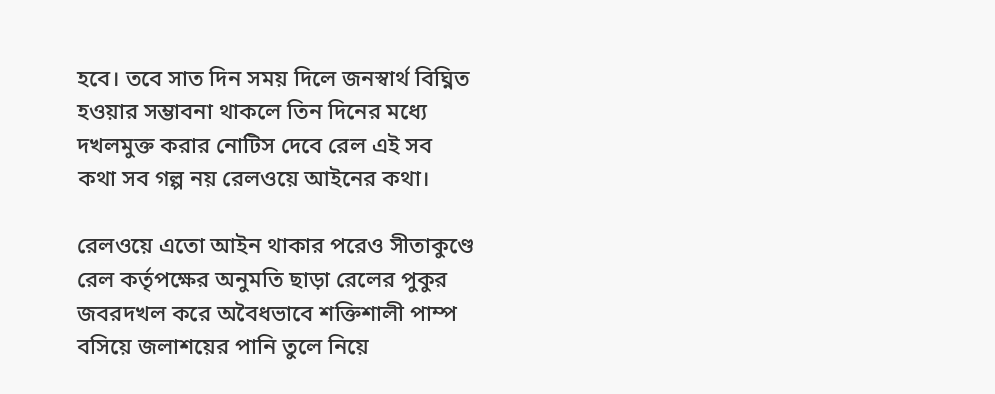হবে। তবে সাত দিন সময় দিলে জনস্বার্থ বিঘ্নিত হওয়ার সম্ভাবনা থাকলে তিন দিনের মধ্যে দখলমুক্ত করার নোটিস দেবে রেল এই সব কথা সব গল্প নয় রেলওয়ে আইনের কথা।

রেলওয়ে এতো আইন থাকার পরেও সীতাকুণ্ডে রেল কর্তৃপক্ষের অনুমতি ছাড়া রেলের পুকুর জবরদখল করে অবৈধভাবে শক্তিশালী পাম্প বসিয়ে জলাশয়ের পানি তুলে নিয়ে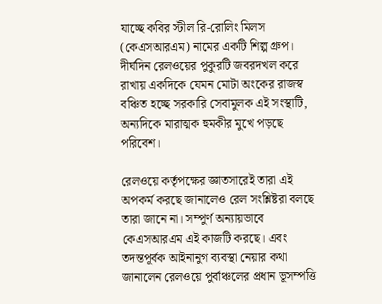যাচ্ছে কবির স্টীল রি-রোলিং মিলস (কেএসআরএম) নামের একটি শিল্প গ্রুপ। দীর্ঘদিন রেলওয়ের পুকুরটি জবরদখল করে রাখায় একদিকে যেমন মোটা অংকের রাজস্ব বঞ্চিত হচ্ছে সরকারি সেবামুলক এই সংস্থাটি, অন্যদিকে মারাত্মক হুমকীর মুখে পড়ছে পরিবেশ।

রেলওয়ে কর্তৃপক্ষের জ্ঞাতসারেই তারা এই অপকর্ম করছে জানালেও রেল সংশ্লিষ্টরা বলছে তারা জানে না। সম্পুর্ণ অন্যায়ভাবে কেএসআরএম এই কাজটি করছে। এবং তদন্তপূর্বক আইনানুগ ব্যবস্থা নেয়ার কথা জানালেন রেলওয়ে পুর্বাঞ্চলের প্রধান ভূসম্পত্তি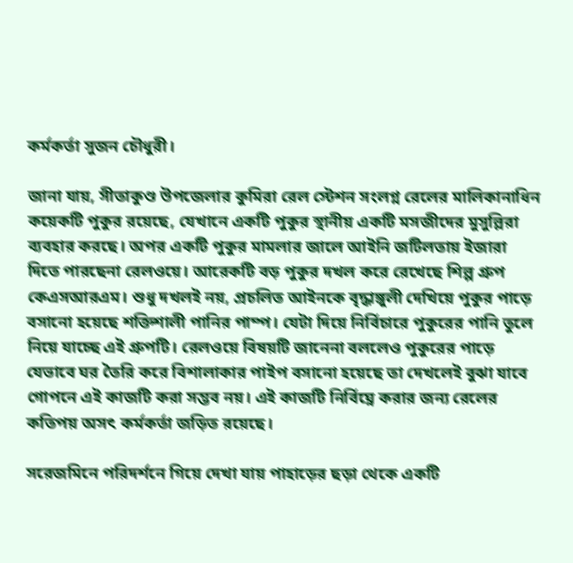কর্মকর্তা সুজন চৌধুরী।

জানা যায়, সীতাকুণ্ড উপজেলার কুমিরা রেল স্টেশন সংলগ্ন রেলের মালিকানাধিন কয়েকটি পুকুর রয়েছে, যেখানে একটি পুকুর স্থানীয় একটি মসজীদের মুসুল্লিরা ব্যবহার করছে। অপর একটি পুকুর মামলার জালে আইনি জটিলতায় ইজারা দিতে পারছেনা রেলওয়ে। আরেকটি বড় পুকুর দখল করে রেখেছে শিল্প গ্রুপ কেএসআরএম। শুধু দখলই নয়, প্রচলিত আইনকে বৃদ্ধাঙ্গুলী দেখিয়ে পুকুর পাড়ে বসানো হয়েছে শক্তিশালী পানির পাম্প। যেটা দিয়ে নির্বিচারে পুকুরের পানি তুলে নিয়ে যাচ্ছে এই গ্রুপটি। রেলওয়ে বিষয়টি জানেনা বললেও পুকুরের পাড়ে যেভাবে ঘর তৈরি করে বিশালাকার পাইপ বসানো হয়েছে তা দেখলেই বুঝা যাবে গোপনে এই কাজটি করা সম্ভব নয়। এই কাজটি নির্বিঘ্নে করার জন্য রেলের কতিপয় অসৎ কর্মকর্তা জড়িত রয়েছে।

সরেজমিনে পরিদর্শনে গিয়ে দেখা যায় পাহাড়ের ছড়া থেকে একটি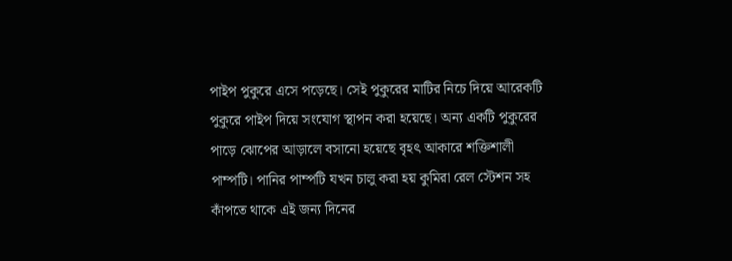পাইপ পুকুরে এসে পড়েছে। সেই পুকুরের মাটির নিচে দিয়ে আরেকটি পুকুরে পাইপ দিয়ে সংযোগ স্থাপন করা হয়েছে। অন্য একটি পুকুরের পাড়ে ঝোপের আড়ালে বসানো হয়েছে বৃহৎ আকারে শক্তিশালী পাম্পটি। পানির পাম্পটি যখন চালু করা হয় কুমিরা রেল স্টেশন সহ কাঁপতে থাকে এই জন্য দিনের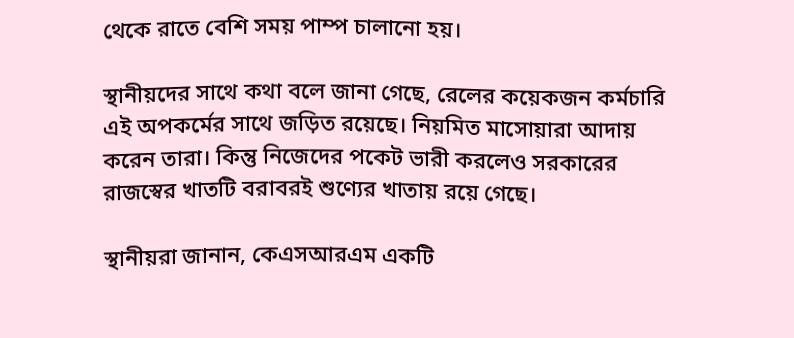থেকে রাতে বেশি সময় পাম্প চালানো হয়।

স্থানীয়দের সাথে কথা বলে জানা গেছে, রেলের কয়েকজন কর্মচারি এই অপকর্মের সাথে জড়িত রয়েছে। নিয়মিত মাসোয়ারা আদায় করেন তারা। কিন্তু নিজেদের পকেট ভারী করলেও সরকারের রাজস্বের খাতটি বরাবরই শুণ্যের খাতায় রয়ে গেছে।

স্থানীয়রা জানান, কেএসআরএম একটি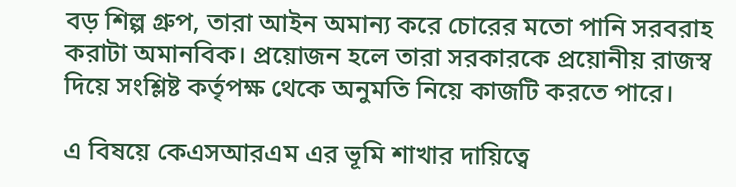বড় শিল্প গ্রুপ, তারা আইন অমান্য করে চোরের মতো পানি সরবরাহ করাটা অমানবিক। প্রয়োজন হলে তারা সরকারকে প্রয়োনীয় রাজস্ব দিয়ে সংশ্লিষ্ট কর্তৃপক্ষ থেকে অনুমতি নিয়ে কাজটি করতে পারে।

এ বিষয়ে কেএসআরএম এর ভূমি শাখার দায়িত্বে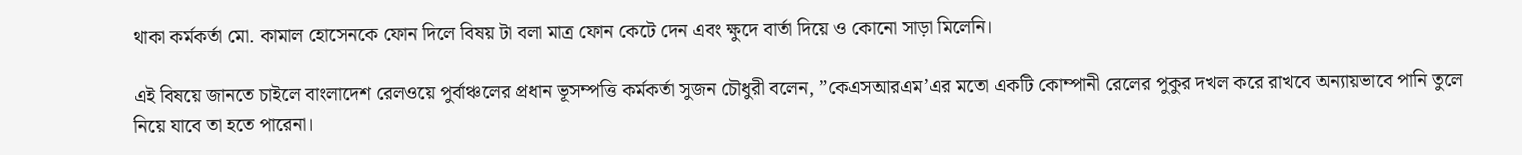থাকা কর্মকর্তা মো. কামাল হোসেনকে ফোন দিলে বিষয় টা বলা মাত্র ফোন কেটে দেন এবং ক্ষুদে বার্তা দিয়ে ও কোনো সাড়া মিলেনি।

এই বিষয়ে জানতে চাইলে বাংলাদেশ রেলওয়ে পুর্বাঞ্চলের প্রধান ভূসম্পত্তি কর্মকর্তা সুজন চৌধুরী বলেন, ”কেএসআরএম’এর মতো একটি কোম্পানী রেলের পুকুর দখল করে রাখবে অন্যায়ভাবে পানি তুলে নিয়ে যাবে তা হতে পারেনা।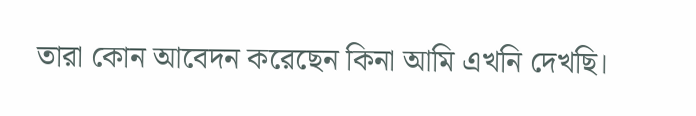তারা কোন আবেদন করেছেন কিনা আমি এখনি দেখছি।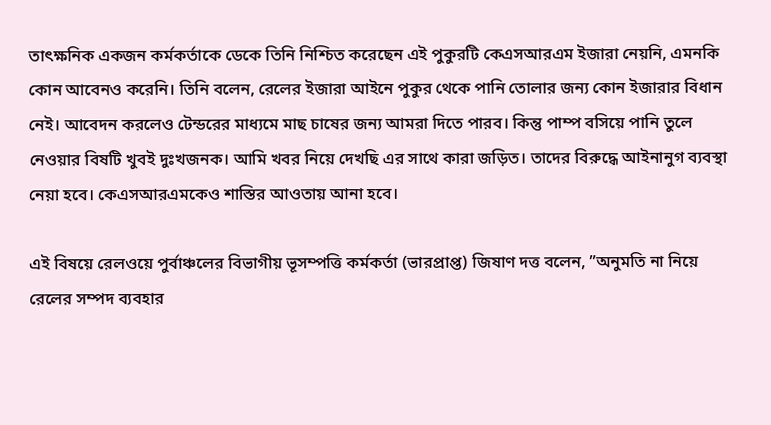তাৎক্ষনিক একজন কর্মকর্তাকে ডেকে তিনি নিশ্চিত করেছেন এই পুকুরটি কেএসআরএম ইজারা নেয়নি, এমনকি কোন আবেনও করেনি। তিনি বলেন, রেলের ইজারা আইনে পুকুর থেকে পানি তোলার জন্য কোন ইজারার বিধান নেই। আবেদন করলেও টেন্ডরের মাধ্যমে মাছ চাষের জন্য আমরা দিতে পারব। কিন্তু পাম্প বসিয়ে পানি তুলে নেওয়ার বিষটি খুবই দুঃখজনক। আমি খবর নিয়ে দেখছি এর সাথে কারা জড়িত। তাদের বিরুদ্ধে আইনানুগ ব্যবস্থা নেয়া হবে। কেএসআরএমকেও শাস্তির আওতায় আনা হবে।

এই বিষয়ে রেলওয়ে পুর্বাঞ্চলের বিভাগীয় ভূসম্পত্তি কর্মকর্তা (ভারপ্রাপ্ত) জিষাণ দত্ত বলেন, ”অনুমতি না নিয়ে রেলের সম্পদ ব্যবহার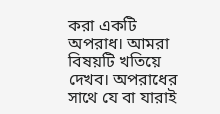করা একটি অপরাধ। আমরা বিষয়টি খতিয়ে দেখব। অপরাধের সাথে যে বা যারাই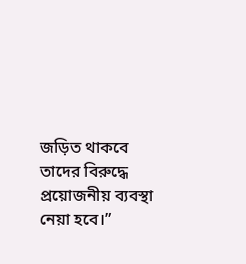জড়িত থাকবে তাদের বিরুদ্ধে প্রয়োজনীয় ব্যবস্থা নেয়া হবে।”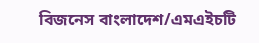বিজনেস বাংলাদেশ/এমএইচটি